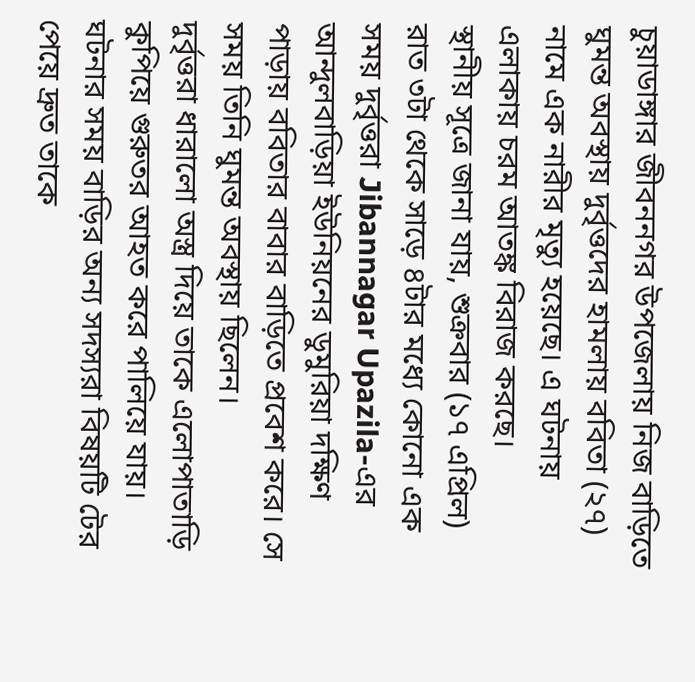চুয়াডাঙ্গার জীবননগর উপজেলায় নিজ বাড়িতে ঘুমন্ত অবস্থায় দুর্বৃত্তদের হামলায় ববিতা (২৭) নামে এক নারীর মৃত্যু হয়েছে। এ ঘটনায় এলাকায় চরম আতঙ্ক বিরাজ করছে।
স্থানীয় সূত্রে জানা যায়, শুক্রবার (১৭ এপ্রিল) রাত ৩টা থেকে সাড়ে ৪টার মধ্যে কোনো এক সময় দুর্বৃত্তরা Jibannagar Upazila-এর আন্দুলবাড়িয়া ইউনিয়নের ডুমুরিয়া দক্ষিণ পাড়ায় ববিতার বাবার বাড়িতে প্রবেশ করে। সে সময় তিনি ঘুমন্ত অবস্থায় ছিলেন।
দুর্বৃত্তরা ধারালো অস্ত্র দিয়ে তাকে এলোপাতাড়ি কুপিয়ে গুরুতর আহত করে পালিয়ে যায়। ঘটনার সময় বাড়ির অন্য সদস্যরা বিষয়টি টের পেয়ে দ্রুত তাকে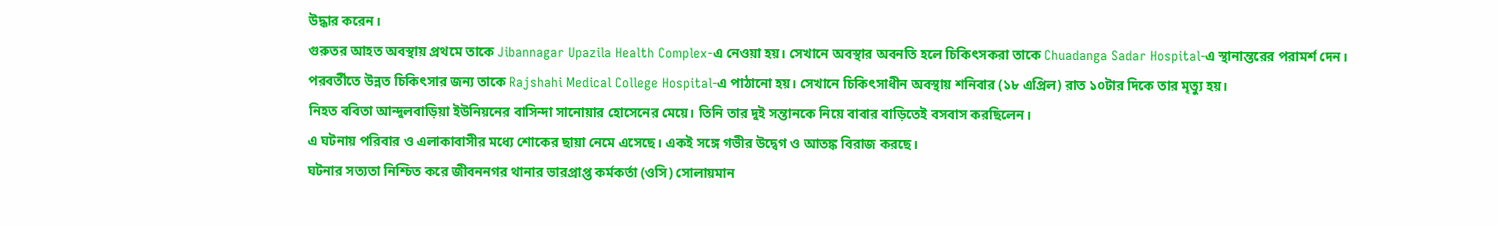উদ্ধার করেন।
গুরুতর আহত অবস্থায় প্রথমে তাকে Jibannagar Upazila Health Complex-এ নেওয়া হয়। সেখানে অবস্থার অবনতি হলে চিকিৎসকরা তাকে Chuadanga Sadar Hospital-এ স্থানান্তরের পরামর্শ দেন।
পরবর্তীতে উন্নত চিকিৎসার জন্য তাকে Rajshahi Medical College Hospital-এ পাঠানো হয়। সেখানে চিকিৎসাধীন অবস্থায় শনিবার (১৮ এপ্রিল) রাত ১০টার দিকে তার মৃত্যু হয়।
নিহত ববিতা আন্দুলবাড়িয়া ইউনিয়নের বাসিন্দা সানোয়ার হোসেনের মেয়ে। তিনি তার দুই সন্তানকে নিয়ে বাবার বাড়িতেই বসবাস করছিলেন।
এ ঘটনায় পরিবার ও এলাকাবাসীর মধ্যে শোকের ছায়া নেমে এসেছে। একই সঙ্গে গভীর উদ্বেগ ও আতঙ্ক বিরাজ করছে।
ঘটনার সত্যতা নিশ্চিত করে জীবননগর থানার ভারপ্রাপ্ত কর্মকর্তা (ওসি) সোলায়মান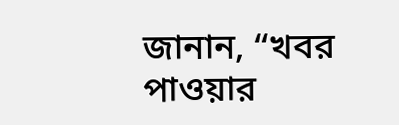জানান, “খবর পাওয়ার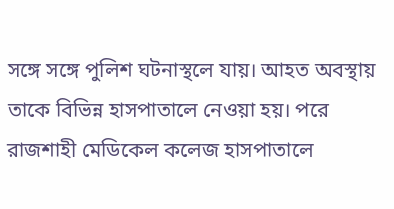সঙ্গে সঙ্গে পুলিশ ঘটনাস্থলে যায়। আহত অবস্থায় তাকে বিভিন্ন হাসপাতালে নেওয়া হয়। পরে রাজশাহী মেডিকেল কলেজ হাসপাতালে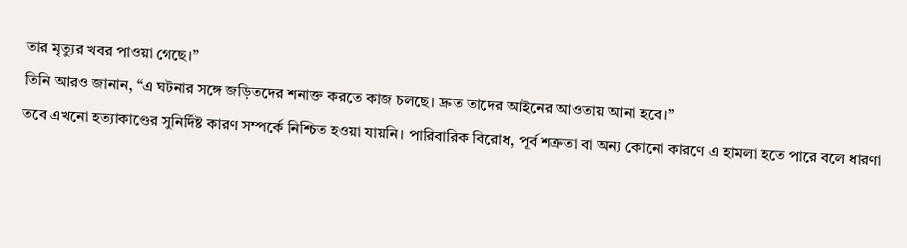তার মৃত্যুর খবর পাওয়া গেছে।”
তিনি আরও জানান, “এ ঘটনার সঙ্গে জড়িতদের শনাক্ত করতে কাজ চলছে। দ্রুত তাদের আইনের আওতায় আনা হবে।”
তবে এখনো হত্যাকাণ্ডের সুনির্দিষ্ট কারণ সম্পর্কে নিশ্চিত হওয়া যায়নি। পারিবারিক বিরোধ, পূর্ব শত্রুতা বা অন্য কোনো কারণে এ হামলা হতে পারে বলে ধারণা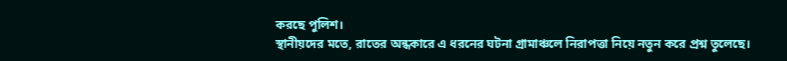করছে পুলিশ।
স্থানীয়দের মতে, রাতের অন্ধকারে এ ধরনের ঘটনা গ্রামাঞ্চলে নিরাপত্তা নিয়ে নতুন করে প্রশ্ন তুলেছে।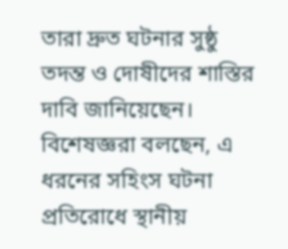তারা দ্রুত ঘটনার সুষ্ঠু তদন্ত ও দোষীদের শাস্তির দাবি জানিয়েছেন।
বিশেষজ্ঞরা বলছেন, এ ধরনের সহিংস ঘটনা প্রতিরোধে স্থানীয়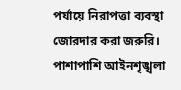পর্যায়ে নিরাপত্তা ব্যবস্থা জোরদার করা জরুরি। পাশাপাশি আইনশৃঙ্খলা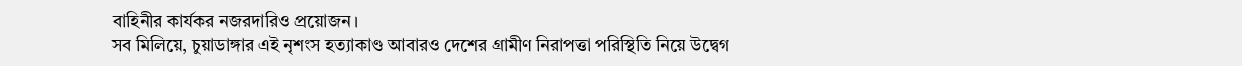বাহিনীর কার্যকর নজরদারিও প্রয়োজন।
সব মিলিয়ে, চুয়াডাঙ্গার এই নৃশংস হত্যাকাণ্ড আবারও দেশের গ্রামীণ নিরাপত্তা পরিস্থিতি নিয়ে উদ্বেগ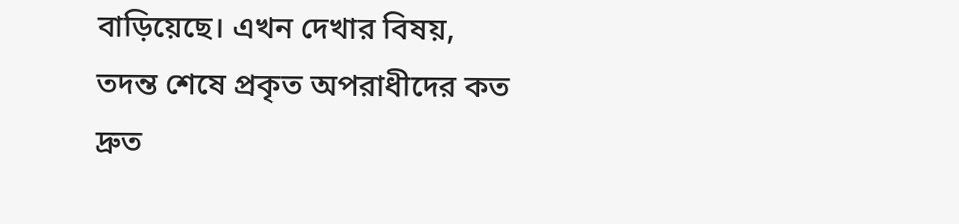বাড়িয়েছে। এখন দেখার বিষয়, তদন্ত শেষে প্রকৃত অপরাধীদের কত দ্রুত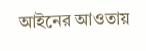আইনের আওতায়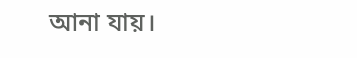আনা যায়।